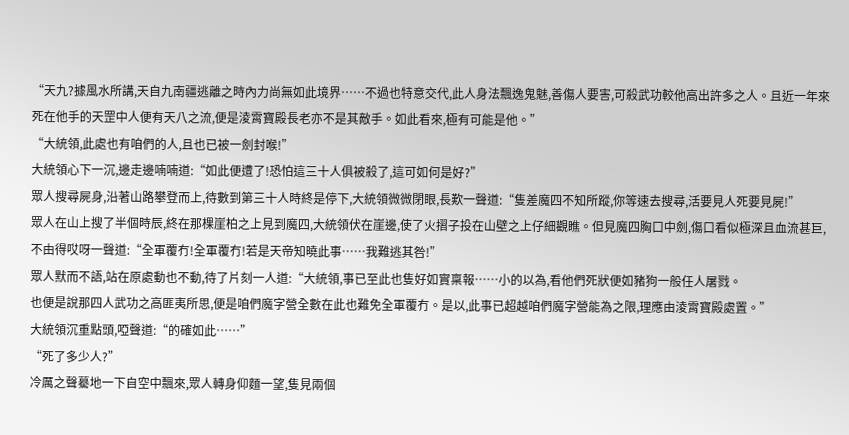“天九?據風水所講,天自九南疆逃離之時內力尚無如此境界……不過也特意交代,此人身法飄逸鬼魅,善傷人要害,可殺武功較他高出許多之人。且近一年來死在他手的天罡中人便有天八之流,便是淩霄寶殿長老亦不是其敵手。如此看來,極有可能是他。”
“大統領,此處也有咱們的人,且也已被一劍封喉!”
大統領心下一沉,邊走邊喃喃道:“如此便遭了!恐怕這三十人俱被殺了,這可如何是好?”
眾人搜尋屍身,沿著山路攀登而上,待數到第三十人時終是停下,大統領微微閉眼,長歎一聲道:“隻差魔四不知所蹤,你等速去搜尋,活要見人死要見屍!”
眾人在山上搜了半個時辰,終在那棵崖柏之上見到魔四,大統領伏在崖邊,使了火摺子投在山壁之上仔細觀瞧。但見魔四胸口中劍,傷口看似極深且血流甚巨,不由得哎呀一聲道:“全軍覆冇!全軍覆冇!若是天帝知曉此事……我難逃其咎!”
眾人默而不語,站在原處動也不動,待了片刻一人道:“大統領,事已至此也隻好如實稟報……小的以為,看他們死狀便如豬狗一般任人屠戮。
也便是說那四人武功之高匪夷所思,便是咱們魔字營全數在此也難免全軍覆冇。是以,此事已超越咱們魔字營能為之限,理應由淩霄寶殿處置。”
大統領沉重點頭,啞聲道:“的確如此……”
“死了多少人?”
冷厲之聲驀地一下自空中飄來,眾人轉身仰麵一望,隻見兩個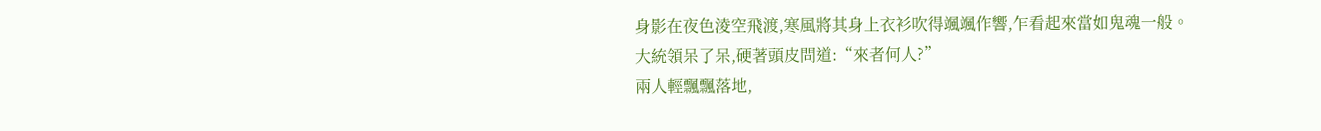身影在夜色淩空飛渡,寒風將其身上衣衫吹得颯颯作響,乍看起來當如鬼魂一般。
大統領呆了呆,硬著頭皮問道:“來者何人?”
兩人輕飄飄落地,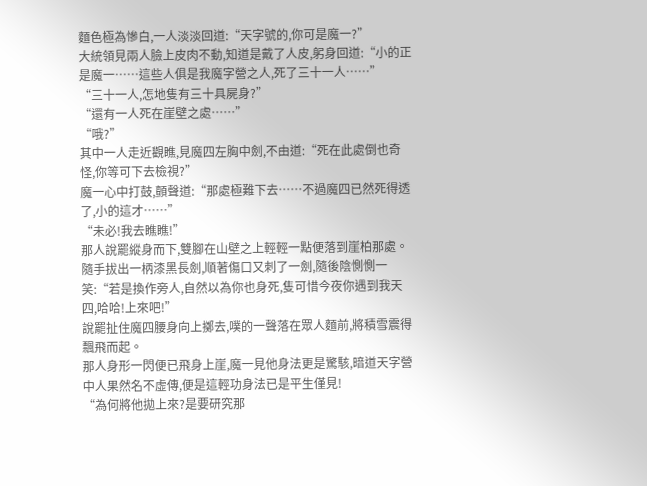麵色極為慘白,一人淡淡回道:“天字號的,你可是魔一?”
大統領見兩人臉上皮肉不動,知道是戴了人皮,躬身回道:“小的正是魔一……這些人俱是我魔字營之人,死了三十一人……”
“三十一人,怎地隻有三十具屍身?”
“還有一人死在崖壁之處……”
“哦?”
其中一人走近觀瞧,見魔四左胸中劍,不由道:“死在此處倒也奇怪,你等可下去檢視?”
魔一心中打鼓,顫聲道:“那處極難下去……不過魔四已然死得透了,小的這才……”
“未必!我去瞧瞧!”
那人說罷縱身而下,雙腳在山壁之上輕輕一點便落到崖柏那處。隨手拔出一柄漆黑長劍,順著傷口又刺了一劍,隨後陰惻惻一笑:“若是換作旁人,自然以為你也身死,隻可惜今夜你遇到我天四,哈哈!上來吧!”
說罷扯住魔四腰身向上擲去,噗的一聲落在眾人麵前,將積雪震得飄飛而起。
那人身形一閃便已飛身上崖,魔一見他身法更是驚駭,暗道天字營中人果然名不虛傳,便是這輕功身法已是平生僅見!
“為何將他拋上來?是要研究那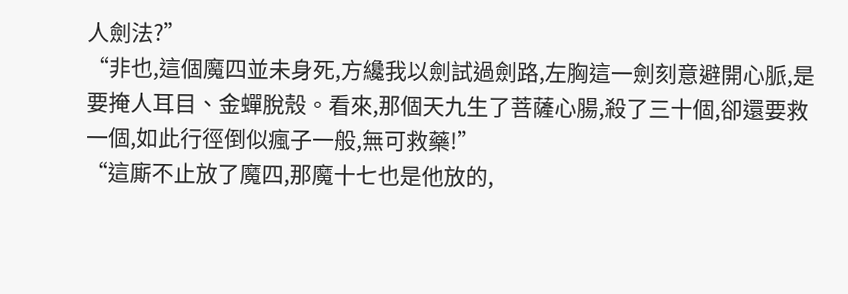人劍法?”
“非也,這個魔四並未身死,方纔我以劍試過劍路,左胸這一劍刻意避開心脈,是要掩人耳目、金蟬脫殼。看來,那個天九生了菩薩心腸,殺了三十個,卻還要救一個,如此行徑倒似瘋子一般,無可救藥!”
“這廝不止放了魔四,那魔十七也是他放的,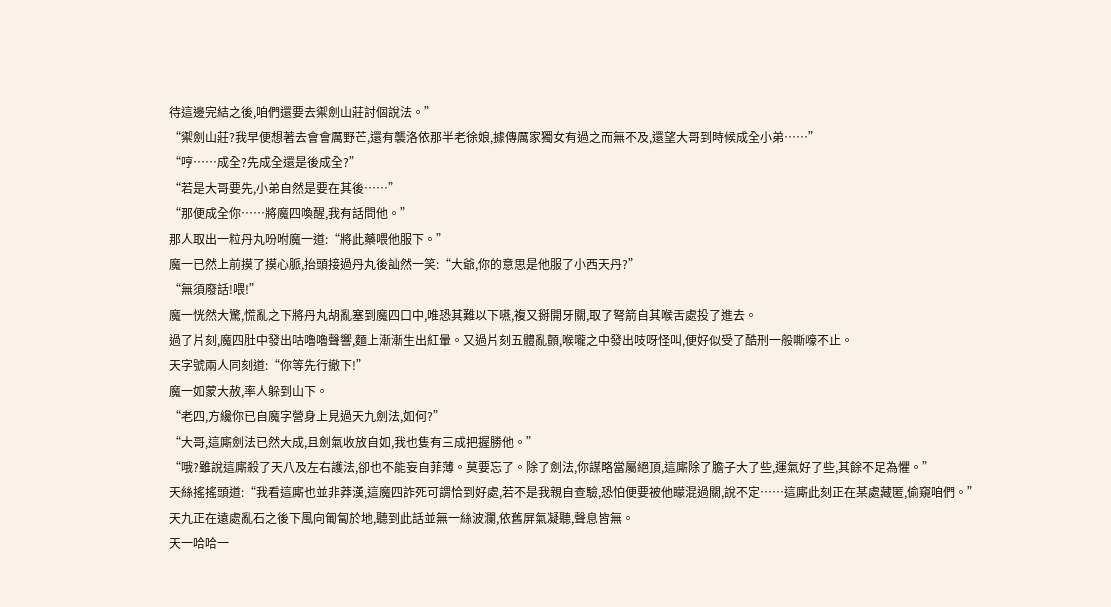待這邊完結之後,咱們還要去禦劍山莊討個說法。”
“禦劍山莊?我早便想著去會會厲野芒,還有襲洛依那半老徐娘,據傳厲家獨女有過之而無不及,還望大哥到時候成全小弟……”
“哼……成全?先成全還是後成全?”
“若是大哥要先,小弟自然是要在其後……”
“那便成全你……將魔四喚醒,我有話問他。”
那人取出一粒丹丸吩咐魔一道:“將此藥喂他服下。”
魔一已然上前摸了摸心脈,抬頭接過丹丸後訕然一笑:“大爺,你的意思是他服了小西天丹?”
“無須廢話!喂!”
魔一恍然大驚,慌亂之下將丹丸胡亂塞到魔四口中,唯恐其難以下嚥,複又掰開牙關,取了弩箭自其喉舌處投了進去。
過了片刻,魔四肚中發出咕嚕嚕聲響,麵上漸漸生出紅暈。又過片刻五體亂顫,喉嚨之中發出吱呀怪叫,便好似受了酷刑一般嘶嚎不止。
天字號兩人同刻道:“你等先行撤下!”
魔一如蒙大赦,率人躲到山下。
“老四,方纔你已自魔字營身上見過天九劍法,如何?”
“大哥,這廝劍法已然大成,且劍氣收放自如,我也隻有三成把握勝他。”
“哦?雖說這廝殺了天八及左右護法,卻也不能妄自菲薄。莫要忘了。除了劍法,你謀略當屬絕頂,這廝除了膽子大了些,運氣好了些,其餘不足為懼。”
天絲搖搖頭道:“我看這廝也並非莽漢,這魔四詐死可謂恰到好處,若不是我親自查驗,恐怕便要被他矇混過關,說不定……這廝此刻正在某處藏匿,偷窺咱們。”
天九正在遠處亂石之後下風向匍匐於地,聽到此話並無一絲波瀾,依舊屏氣凝聽,聲息皆無。
天一哈哈一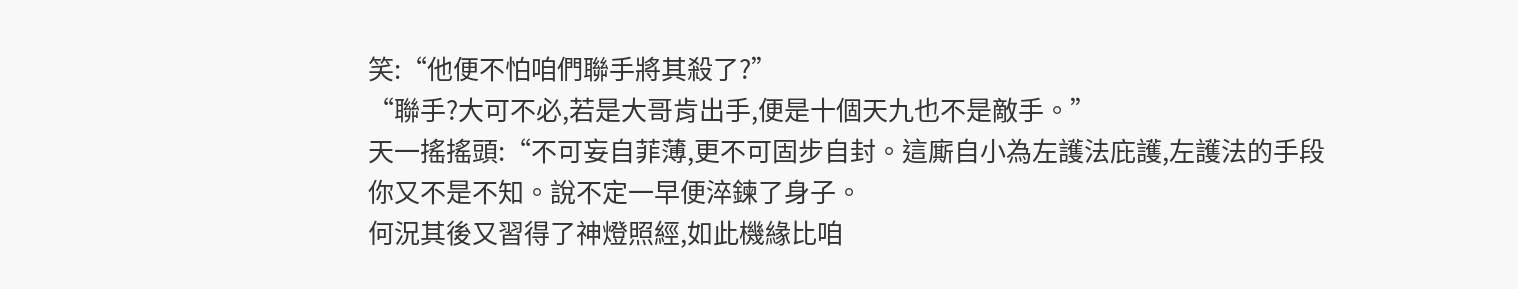笑:“他便不怕咱們聯手將其殺了?”
“聯手?大可不必,若是大哥肯出手,便是十個天九也不是敵手。”
天一搖搖頭:“不可妄自菲薄,更不可固步自封。這廝自小為左護法庇護,左護法的手段你又不是不知。說不定一早便淬鍊了身子。
何況其後又習得了神燈照經,如此機緣比咱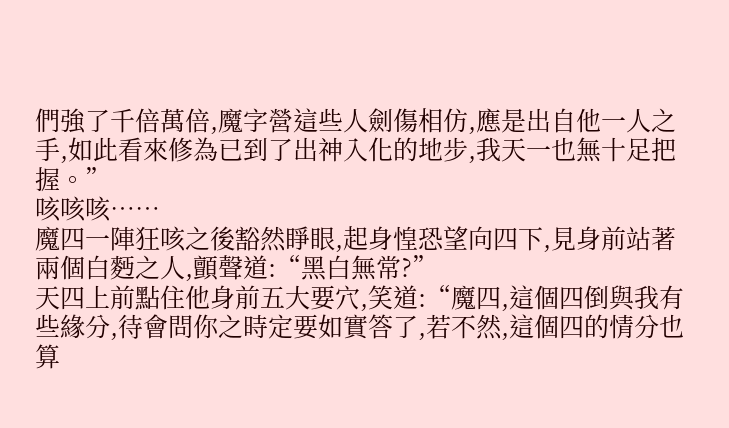們強了千倍萬倍,魔字營這些人劍傷相仿,應是出自他一人之手,如此看來修為已到了出神入化的地步,我天一也無十足把握。”
咳咳咳……
魔四一陣狂咳之後豁然睜眼,起身惶恐望向四下,見身前站著兩個白麪之人,顫聲道:“黑白無常?”
天四上前點住他身前五大要穴,笑道:“魔四,這個四倒與我有些緣分,待會問你之時定要如實答了,若不然,這個四的情分也算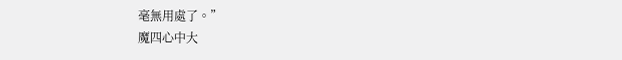毫無用處了。”
魔四心中大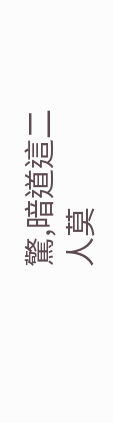驚,暗道這二人莫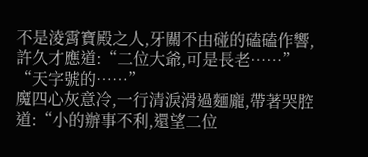不是淩霄寶殿之人,牙關不由碰的磕磕作響,許久才應道:“二位大爺,可是長老……”
“天字號的……”
魔四心灰意冷,一行清淚滑過麵龐,帶著哭腔道:“小的辦事不利,還望二位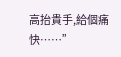高抬貴手,給個痛快……”